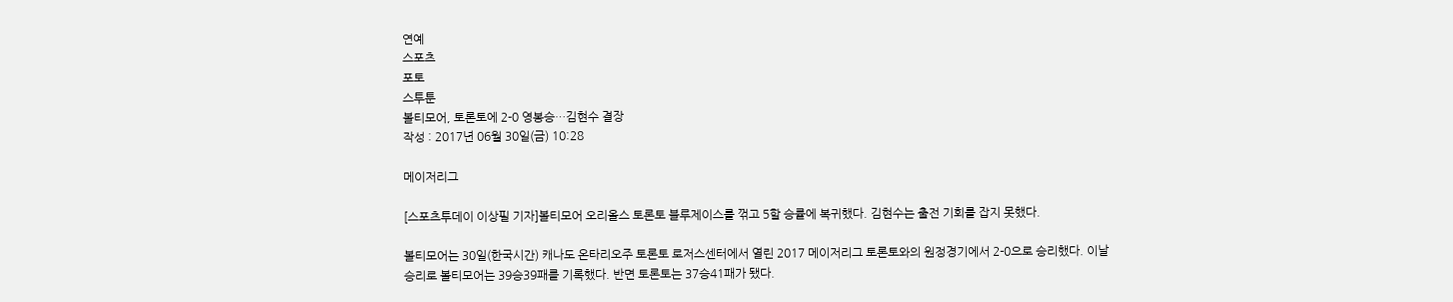연예
스포츠
포토
스투툰
볼티모어, 토론토에 2-0 영봉승…김현수 결장
작성 : 2017년 06월 30일(금) 10:28

메이저리그

[스포츠투데이 이상필 기자]볼티모어 오리올스 토론토 블루제이스를 꺾고 5할 승률에 복귀했다. 김현수는 출전 기회를 잡지 못했다.

볼티모어는 30일(한국시간) 캐나도 온타리오주 토론토 로저스센터에서 열린 2017 메이저리그 토론토와의 원정경기에서 2-0으로 승리했다. 이날 승리로 볼티모어는 39승39패를 기록했다. 반면 토론토는 37승41패가 됐다.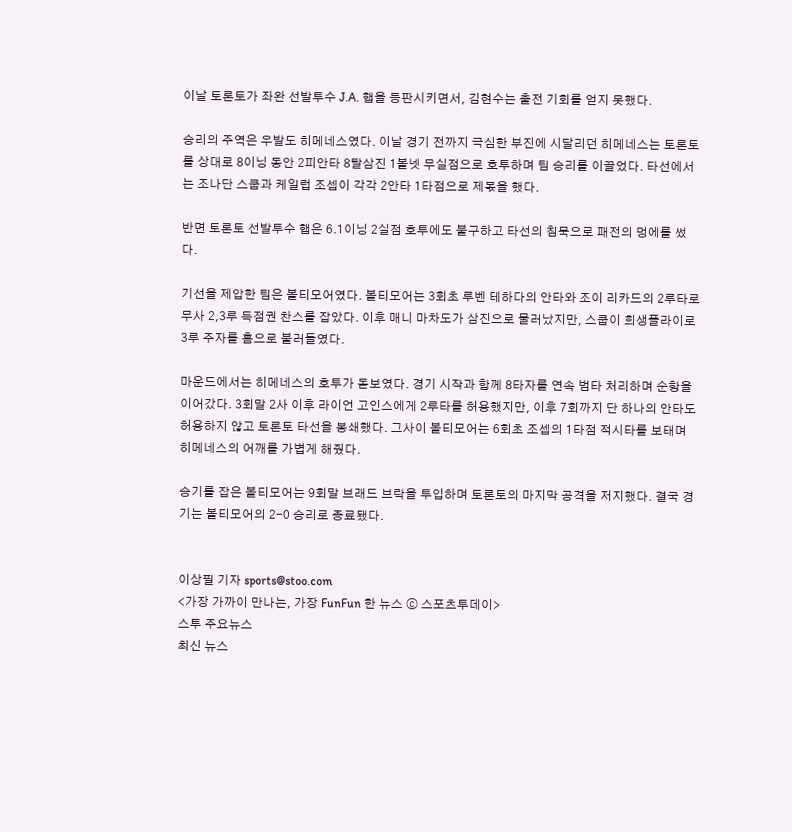이날 토론토가 좌완 선발투수 J.A. 햅을 등판시키면서, 김현수는 출전 기회를 얻지 못했다.

승리의 주역은 우발도 히메네스였다. 이날 경기 전까지 극심한 부진에 시달리던 히메네스는 토론토를 상대로 8이닝 동안 2피안타 8탈삼진 1볼넷 무실점으로 호투하며 팀 승리를 이끌었다. 타선에서는 조나단 스쿱과 케일럽 조셉이 각각 2안타 1타점으로 제몫을 했다.

반면 토론토 선발투수 햅은 6.1이닝 2실점 호투에도 불구하고 타선의 침묵으로 패전의 멍에를 썼다.

기선을 제압한 팀은 볼티모어였다. 볼티모어는 3회초 루벤 테하다의 안타와 조이 리카드의 2루타로 무사 2,3루 득점권 찬스를 잡았다. 이후 매니 마차도가 삼진으로 물러났지만, 스쿱이 희생플라이로 3루 주자를 홈으로 불러들였다.

마운드에서는 히메네스의 호투가 돋보였다. 경기 시작과 함께 8타자를 연속 범타 처리하며 순항을 이어갔다. 3회말 2사 이후 라이언 고인스에게 2루타를 허용했지만, 이후 7회까지 단 하나의 안타도 허용하지 않고 토론토 타선을 봉쇄했다. 그사이 볼티모어는 6회초 조셉의 1타점 적시타를 보태며 히메네스의 어깨를 가볍게 해줬다.

승기를 잡은 볼티모어는 9회말 브래드 브락을 투입하며 토론토의 마지막 공격을 저지했다. 결국 경기는 볼티모어의 2-0 승리로 종료됐다.


이상필 기자 sports@stoo.com
<가장 가까이 만나는, 가장 FunFun 한 뉴스 ⓒ 스포츠투데이>
스투 주요뉴스
최신 뉴스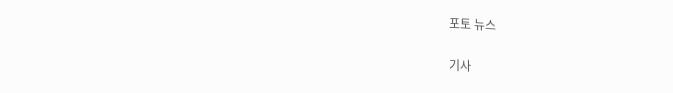포토 뉴스

기사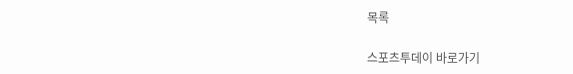목록

스포츠투데이 바로가기